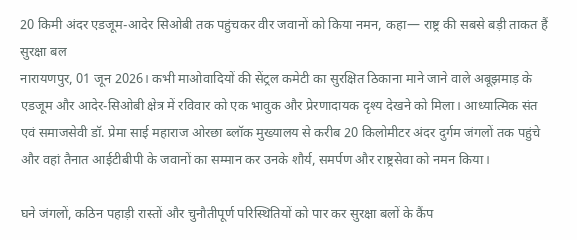20 किमी अंदर एडजूम-आदेर सिओबी तक पहुंचकर वीर जवानों को किया नमन, कहा— राष्ट्र की सबसे बड़ी ताकत हैं सुरक्षा बल
नारायणपुर, 01 जून 2026। कभी माओवादियों की सेंट्रल कमेटी का सुरक्षित ठिकाना माने जाने वाले अबूझमाड़ के एडजूम और आदेर-सिओबी क्षेत्र में रविवार को एक भावुक और प्रेरणादायक दृश्य देखने को मिला। आध्यात्मिक संत एवं समाजसेवी डॉ. प्रेमा साई महाराज ओरछा ब्लॉक मुख्यालय से करीब 20 किलोमीटर अंदर दुर्गम जंगलों तक पहुंचे और वहां तैनात आईटीबीपी के जवानों का सम्मान कर उनके शौर्य, समर्पण और राष्ट्रसेवा को नमन किया।

घने जंगलों, कठिन पहाड़ी रास्तों और चुनौतीपूर्ण परिस्थितियों को पार कर सुरक्षा बलों के कैंप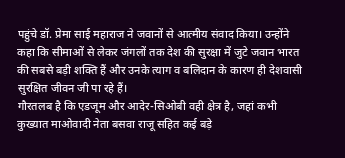पहुंचे डॉ. प्रेमा साई महाराज ने जवानों से आत्मीय संवाद किया। उन्होंने कहा कि सीमाओं से लेकर जंगलों तक देश की सुरक्षा में जुटे जवान भारत की सबसे बड़ी शक्ति हैं और उनके त्याग व बलिदान के कारण ही देशवासी सुरक्षित जीवन जी पा रहे हैं।
गौरतलब है कि एडजूम और आदेर-सिओबी वही क्षेत्र है, जहां कभी कुख्यात माओवादी नेता बसवा राजू सहित कई बड़े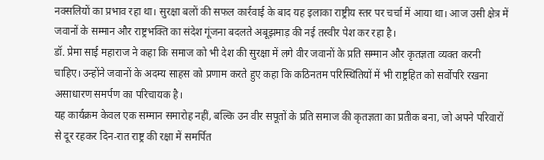नक्सलियों का प्रभाव रहा था। सुरक्षा बलों की सफल कार्रवाई के बाद यह इलाका राष्ट्रीय स्तर पर चर्चा में आया था। आज उसी क्षेत्र में जवानों के सम्मान और राष्ट्रभक्ति का संदेश गूंजना बदलते अबूझमाड़ की नई तस्वीर पेश कर रहा है।
डॉ. प्रेमा साई महाराज ने कहा कि समाज को भी देश की सुरक्षा में लगे वीर जवानों के प्रति सम्मान और कृतज्ञता व्यक्त करनी चाहिए। उन्होंने जवानों के अदम्य साहस को प्रणाम करते हुए कहा कि कठिनतम परिस्थितियों में भी राष्ट्रहित को सर्वोपरि रखना असाधारण समर्पण का परिचायक है।
यह कार्यक्रम केवल एक सम्मान समारोह नहीं, बल्कि उन वीर सपूतों के प्रति समाज की कृतज्ञता का प्रतीक बना, जो अपने परिवारों से दूर रहकर दिन-रात राष्ट्र की रक्षा में समर्पित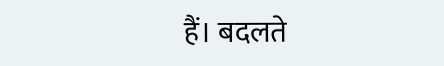हैं। बदलते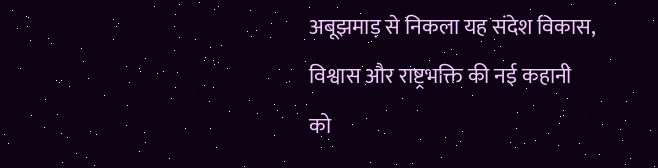अबूझमाड़ से निकला यह संदेश विकास, विश्वास और राष्ट्रभक्ति की नई कहानी को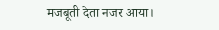मजबूती देता नजर आया।